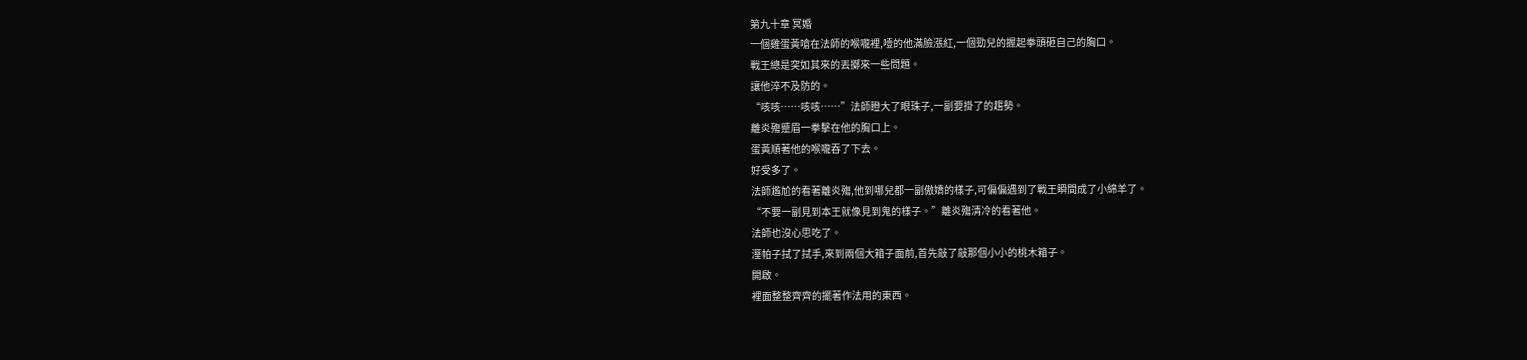第九十章 冥婚
一個雞蛋黃嗆在法師的喉嚨裡,噎的他滿臉漲紅,一個勁兒的握起拳頭砸自己的胸口。
戰王總是突如其來的丟擲來一些問題。
讓他淬不及防的。
“咳咳……咳咳……”法師瞪大了眼珠子,一副要掛了的趨勢。
離炎殤蹙眉一拳擊在他的胸口上。
蛋黃順著他的喉嚨吞了下去。
好受多了。
法師尷尬的看著離炎殤,他到哪兒都一副傲嬌的樣子,可偏偏遇到了戰王瞬間成了小綿羊了。
“不要一副見到本王就像見到鬼的樣子。”離炎殤清冷的看著他。
法師也沒心思吃了。
溼帕子拭了拭手,來到兩個大箱子面前,首先敲了敲那個小小的桃木箱子。
開啟。
裡面整整齊齊的擺著作法用的東西。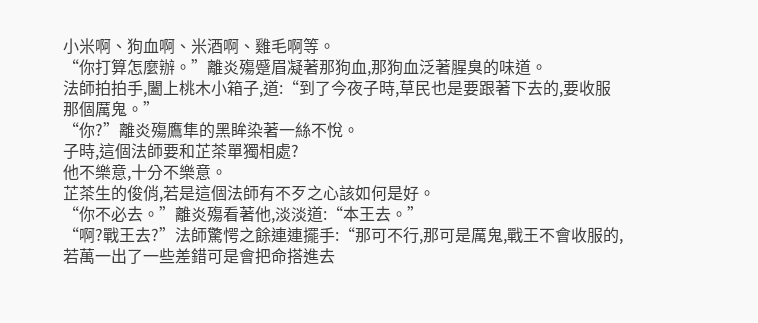小米啊、狗血啊、米酒啊、雞毛啊等。
“你打算怎麼辦。”離炎殤蹙眉凝著那狗血,那狗血泛著腥臭的味道。
法師拍拍手,闔上桃木小箱子,道:“到了今夜子時,草民也是要跟著下去的,要收服那個厲鬼。”
“你?”離炎殤鷹隼的黑眸染著一絲不悅。
子時,這個法師要和芷茶單獨相處?
他不樂意,十分不樂意。
芷茶生的俊俏,若是這個法師有不歹之心該如何是好。
“你不必去。”離炎殤看著他,淡淡道:“本王去。”
“啊?戰王去?”法師驚愕之餘連連擺手:“那可不行,那可是厲鬼,戰王不會收服的,若萬一出了一些差錯可是會把命搭進去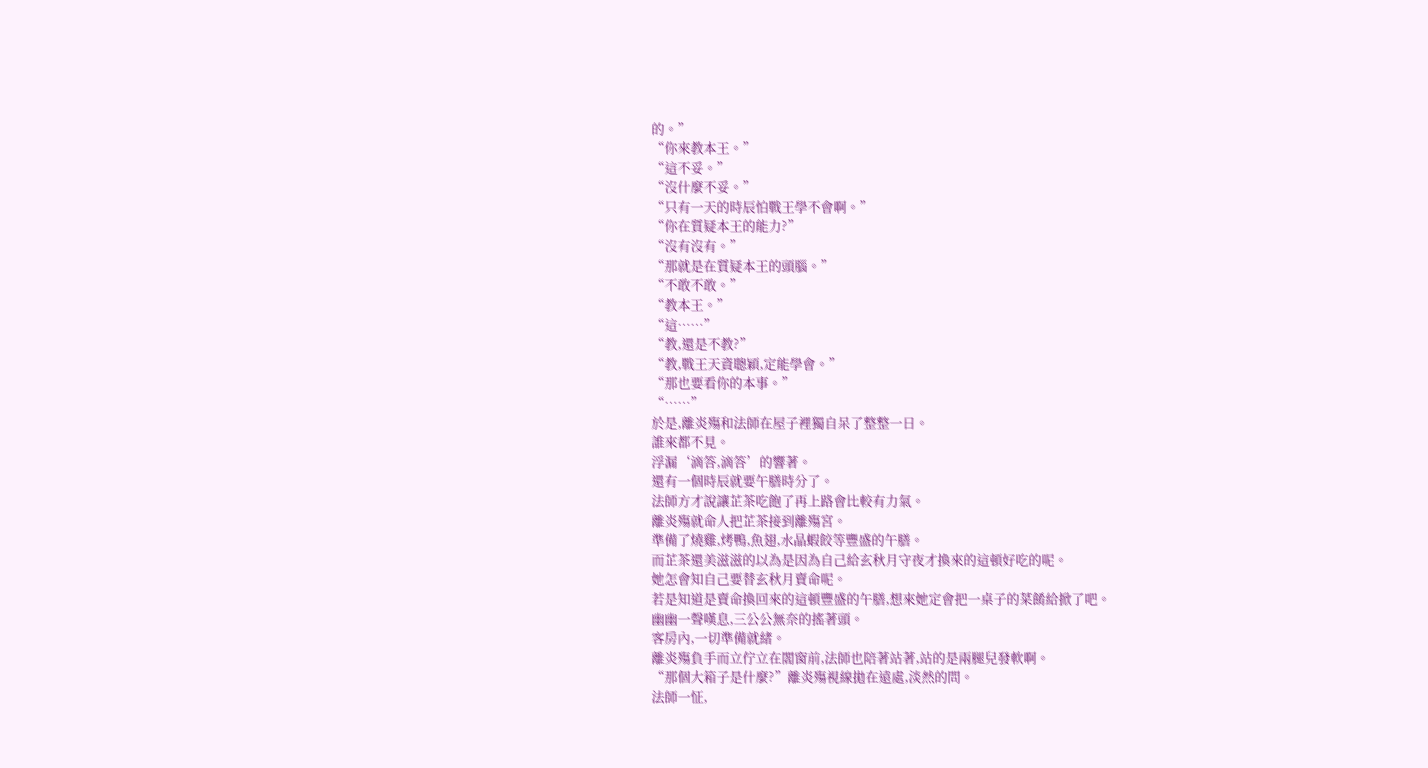的。”
“你來教本王。”
“這不妥。”
“沒什麼不妥。”
“只有一天的時辰怕戰王學不會啊。”
“你在質疑本王的能力?”
“沒有沒有。”
“那就是在質疑本王的頭腦。”
“不敢不敢。”
“教本王。”
“這……”
“教,還是不教?”
“教,戰王天資聰穎,定能學會。”
“那也要看你的本事。”
“……”
於是,離炎殤和法師在屋子裡獨自呆了整整一日。
誰來都不見。
浮漏‘滴答,滴答’的響著。
還有一個時辰就要午膳時分了。
法師方才說讓芷茶吃飽了再上路會比較有力氣。
離炎殤就命人把芷茶接到離殤宮。
準備了燒雞,烤鴨,魚翅,水晶蝦餃等豐盛的午膳。
而芷茶還美滋滋的以為是因為自己給玄秋月守夜才換來的這頓好吃的呢。
她怎會知自己要替玄秋月賣命呢。
若是知道是賣命換回來的這頓豐盛的午膳,想來她定會把一桌子的菜餚給掀了吧。
幽幽一聲嘆息,三公公無奈的搖著頭。
客房內,一切準備就緒。
離炎殤負手而立佇立在閣窗前,法師也陪著站著,站的是兩腿兒發軟啊。
“那個大箱子是什麼?”離炎殤視線拋在遠處,淡然的問。
法師一怔,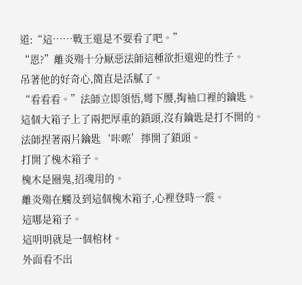道:“這……戰王還是不要看了吧。”
“恩?”離炎殤十分厭惡法師這種欲拒還迎的性子。
吊著他的好奇心,簡直是活膩了。
“看看看。”法師立即領悟,彎下腰,掏袖口裡的鑰匙。
這個大箱子上了兩把厚重的鎖頭,沒有鑰匙是打不開的。
法師捏著兩片鑰匙‘咔嚓’擰開了鎖頭。
打開了槐木箱子。
槐木是圈鬼,招魂用的。
離炎殤在觸及到這個槐木箱子,心裡登時一震。
這哪是箱子。
這明明就是一個棺材。
外面看不出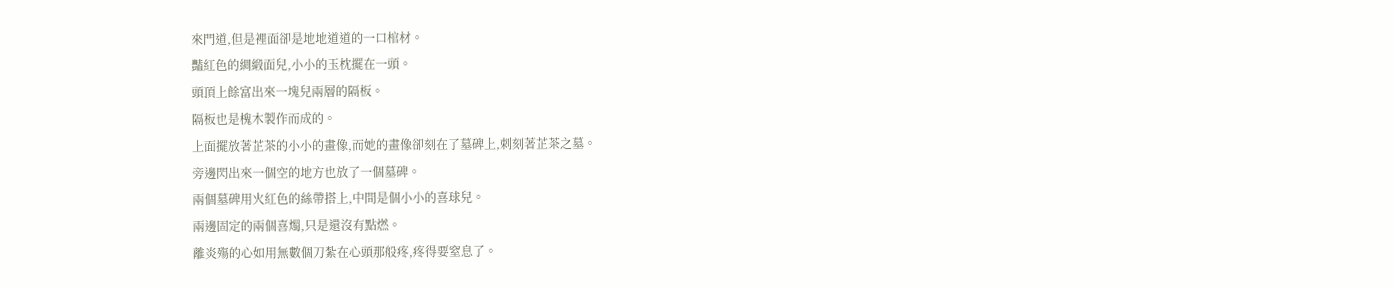來門道,但是裡面卻是地地道道的一口棺材。
豔紅色的綢緞面兒,小小的玉枕擺在一頭。
頭頂上餘富出來一塊兒兩層的隔板。
隔板也是槐木製作而成的。
上面擺放著芷茶的小小的畫像,而她的畫像卻刻在了墓碑上,刺刻著芷茶之墓。
旁邊閃出來一個空的地方也放了一個墓碑。
兩個墓碑用火紅色的絲帶搭上,中間是個小小的喜球兒。
兩邊固定的兩個喜燭,只是還沒有點燃。
離炎殤的心如用無數個刀紮在心頭那般疼,疼得要窒息了。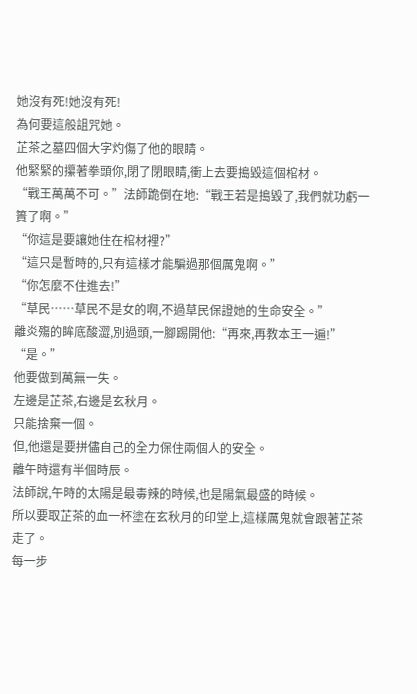她沒有死!她沒有死!
為何要這般詛咒她。
芷茶之墓四個大字灼傷了他的眼睛。
他緊緊的攥著拳頭你,閉了閉眼睛,衝上去要搗毀這個棺材。
“戰王萬萬不可。”法師跪倒在地:“戰王若是搗毀了,我們就功虧一簣了啊。”
“你這是要讓她住在棺材裡?”
“這只是暫時的,只有這樣才能騙過那個厲鬼啊。”
“你怎麼不住進去!”
“草民……草民不是女的啊,不過草民保證她的生命安全。”
離炎殤的眸底酸澀,別過頭,一腳踢開他:“再來,再教本王一遍!”
“是。”
他要做到萬無一失。
左邊是芷茶,右邊是玄秋月。
只能捨棄一個。
但,他還是要拼儘自己的全力保住兩個人的安全。
離午時還有半個時辰。
法師說,午時的太陽是最毒辣的時候,也是陽氣最盛的時候。
所以要取芷茶的血一杯塗在玄秋月的印堂上,這樣厲鬼就會跟著芷茶走了。
每一步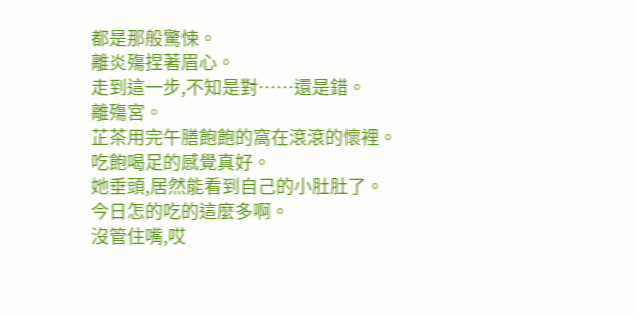都是那般驚悚。
離炎殤捏著眉心。
走到這一步,不知是對……還是錯。
離殤宮。
芷茶用完午膳飽飽的窩在滾滾的懷裡。
吃飽喝足的感覺真好。
她垂頭,居然能看到自己的小肚肚了。
今日怎的吃的這麼多啊。
沒管住嘴,哎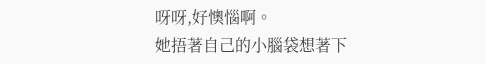呀呀,好懊惱啊。
她捂著自己的小腦袋想著下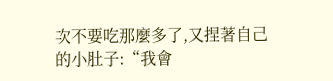次不要吃那麼多了,又捏著自己的小肚子:“我會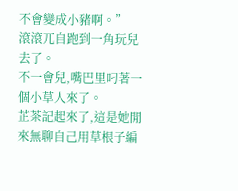不會變成小豬啊。”
滾滾兀自跑到一角玩兒去了。
不一會兒,嘴巴里叼著一個小草人來了。
芷茶記起來了,這是她閒來無聊自己用草根子編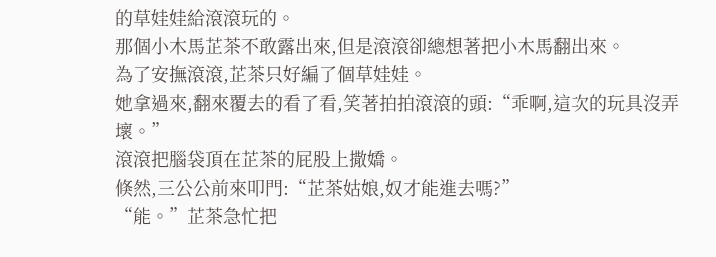的草娃娃給滾滾玩的。
那個小木馬芷茶不敢露出來,但是滾滾卻總想著把小木馬翻出來。
為了安撫滾滾,芷茶只好編了個草娃娃。
她拿過來,翻來覆去的看了看,笑著拍拍滾滾的頭:“乖啊,這次的玩具沒弄壞。”
滾滾把腦袋頂在芷茶的屁股上撒嬌。
倏然,三公公前來叩門:“芷茶姑娘,奴才能進去嗎?”
“能。”芷茶急忙把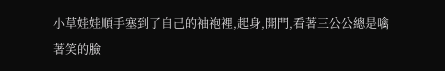小草娃娃順手塞到了自己的袖袍裡,起身,開門,看著三公公總是噙著笑的臉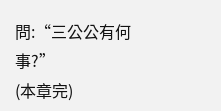問:“三公公有何事?”
(本章完)